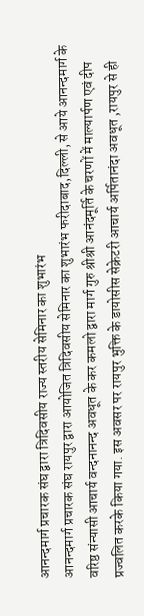आनन्दमार्ग प्रचारक संघ द्वारा त्रिदिवसीय राज्य स्तरीय सेमिनार का शुभारंभ
आनन्दमार्ग प्रचारक संघ रायपुर द्वारा आयोजित त्रिदिवसीय सेमिनार का शुभारंभ फरीदाबाद,दिल्ली, से आये आनन्दमार्ग के वरिष्ठ संन्यासी आचार्य वन्दनानन्द अवधूत के कर कमलो द्वारा मार्ग गुरु श्रीश्री आनंदमूर्ति के चरणों में माल्यार्पण एवं दीप प्रज्वलित करके किया गया. इस अवसर पर रायपुर भुक्ति के डायोसीस सेक्रेटरी आचार्य अर्पितानंदा अवधूत ,रायपुर से ही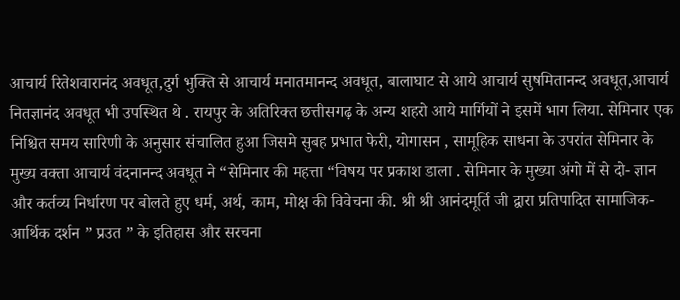आचार्य रितेशवारानंद अवधूत,दुर्ग भुक्ति से आचार्य मनातमानन्द अवधूत, बालाघाट से आये आचार्य सुषमितानन्द अवधूत,आचार्य नितज्ञानंद अवधूत भी उपस्थित थे . रायपुर के अतिरिक्त छत्तीसगढ़ के अन्य शहरो आये मार्गियों ने इसमें भाग लिया. सेमिनार एक निश्चित समय सारिणी के अनुसार संचालित हुआ जिसमे सुबह प्रभात फेरी, योगासन , सामूहिक साधना के उपरांत सेमिनार के मुख्य वक्ता आचार्य वंदनानन्द अवधूत ने “सेमिनार की महत्ता “विषय पर प्रकाश डाला . सेमिनार के मुख्या अंगो में से दो- ज्ञान और कर्तव्य निर्धारण पर बोलते हुए धर्म, अर्थ, काम, मोक्ष की विवेचना की. श्री श्री आनंदमूर्ति जी द्वारा प्रतिपादित सामाजिक-आर्थिक दर्शन ” प्रउत ” के इतिहास और सरचना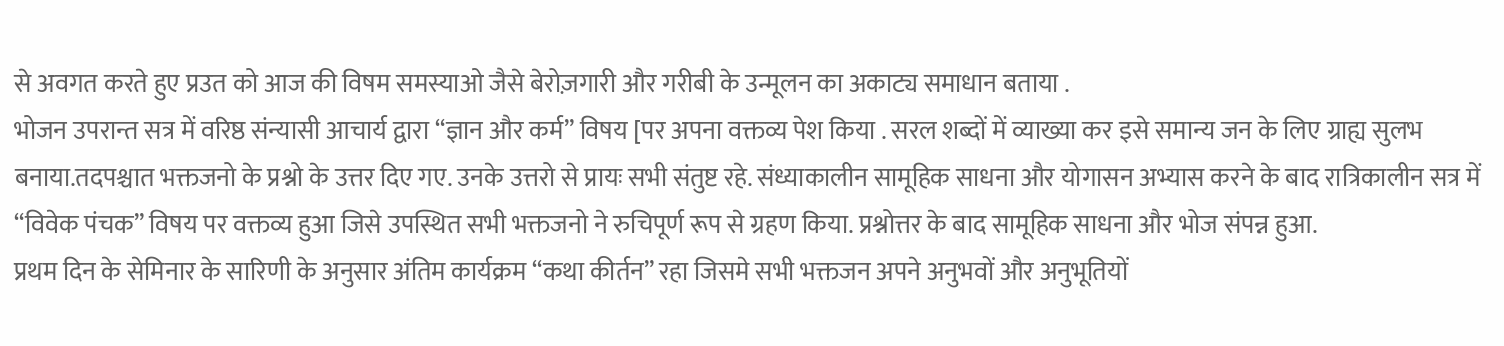से अवगत करते हुए प्रउत को आज की विषम समस्याओ जैसे बेरोज़गारी और गरीबी के उन्मूलन का अकाट्य समाधान बताया .
भोजन उपरान्त सत्र में वरिष्ठ संन्यासी आचार्य द्वारा “ज्ञान और कर्म” विषय [पर अपना वक्तव्य पेश किया . सरल शब्दों में व्याख्या कर इसे समान्य जन के लिए ग्राह्य सुलभ बनाया.तदपश्चात भक्तजनो के प्रश्नो के उत्तर दिए गए. उनके उत्तरो से प्रायः सभी संतुष्ट रहे. संध्याकालीन सामूहिक साधना और योगासन अभ्यास करने के बाद रात्रिकालीन सत्र में “विवेक पंचक” विषय पर वक्तव्य हुआ जिसे उपस्थित सभी भक्तजनो ने रुचिपूर्ण रूप से ग्रहण किया. प्रश्नोत्तर के बाद सामूहिक साधना और भोज संपन्न हुआ.
प्रथम दिन के सेमिनार के सारिणी के अनुसार अंतिम कार्यक्रम “कथा कीर्तन” रहा जिसमे सभी भक्तजन अपने अनुभवों और अनुभूतियों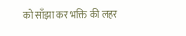को साँझा कर भक्ति की लहर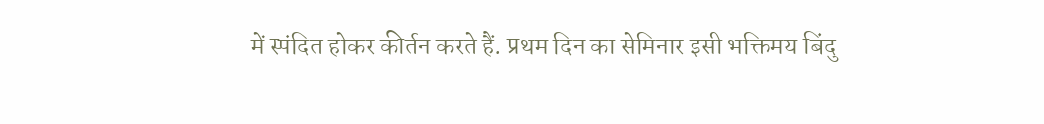में स्पंदित होकर कीर्तन करते हैं. प्रथम दिन का सेमिनार इसी भक्तिमय बिंदु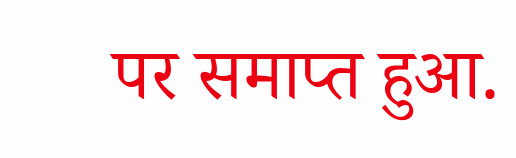पर समाप्त हुआ.